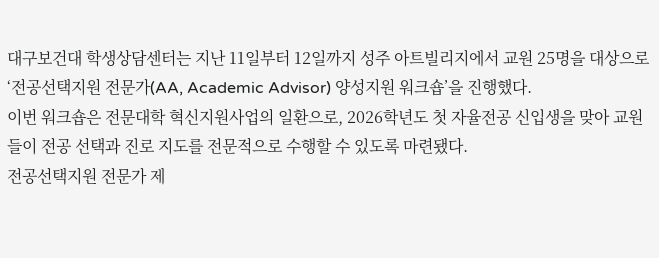대구보건대 학생상담센터는 지난 11일부터 12일까지 성주 아트빌리지에서 교원 25명을 대상으로 ‘전공선택지원 전문가(AA, Academic Advisor) 양성지원 워크숍’을 진행했다.
이번 워크숍은 전문대학 혁신지원사업의 일환으로, 2026학년도 첫 자율전공 신입생을 맞아 교원들이 전공 선택과 진로 지도를 전문적으로 수행할 수 있도록 마련됐다.
전공선택지원 전문가 제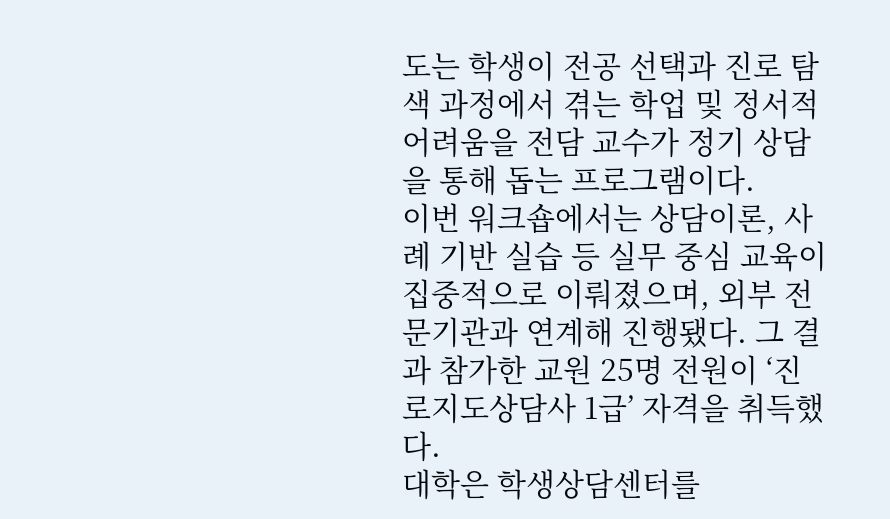도는 학생이 전공 선택과 진로 탐색 과정에서 겪는 학업 및 정서적 어려움을 전담 교수가 정기 상담을 통해 돕는 프로그램이다.
이번 워크숍에서는 상담이론, 사례 기반 실습 등 실무 중심 교육이 집중적으로 이뤄졌으며, 외부 전문기관과 연계해 진행됐다. 그 결과 참가한 교원 25명 전원이 ‘진로지도상담사 1급’ 자격을 취득했다.
대학은 학생상담센터를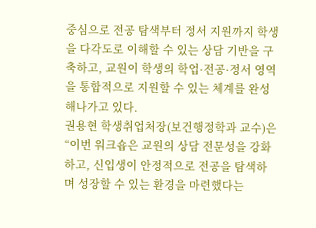중심으로 전공 탐색부터 정서 지원까지 학생을 다각도로 이해할 수 있는 상담 기반을 구축하고, 교원이 학생의 학업·전공·정서 영역을 통합적으로 지원할 수 있는 체계를 완성해나가고 있다.
권용현 학생취업처장(보건행정학과 교수)은 “이번 워크숍은 교원의 상담 전문성을 강화하고, 신입생이 안정적으로 전공을 탐색하며 성장할 수 있는 환경을 마련했다는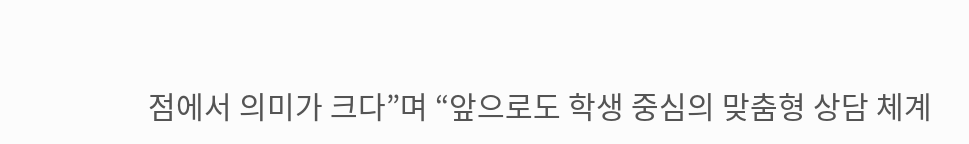점에서 의미가 크다”며 “앞으로도 학생 중심의 맞춤형 상담 체계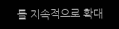를 지속적으로 확대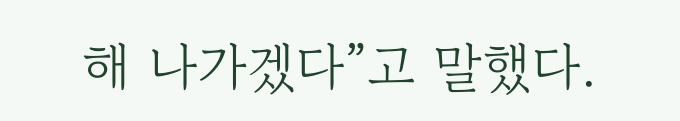해 나가겠다”고 말했다.